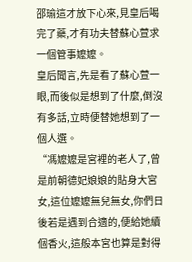邵瑜這才放下心來,見皇后喝完了藥,才有功夫替蘇心萱求一個管事嬤嬤。
皇后聞言,先是看了蘇心萱一眼,而後似是想到了什麼,倒沒有多話,立時便替她想到了一個人選。
“馮嬤嬤是宮裡的老人了,曾是前朝德妃娘娘的貼身大宮女,這位嬤嬤無兒無女,你們日後若是遇到合適的,便給她續個香火,這般本宮也算是對得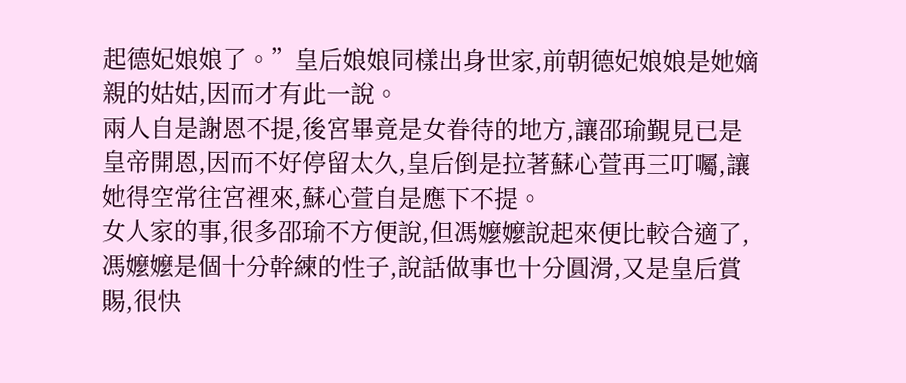起德妃娘娘了。”皇后娘娘同樣出身世家,前朝德妃娘娘是她嫡親的姑姑,因而才有此一說。
兩人自是謝恩不提,後宮畢竟是女眷待的地方,讓邵瑜覲見已是皇帝開恩,因而不好停留太久,皇后倒是拉著蘇心萱再三叮囑,讓她得空常往宮裡來,蘇心萱自是應下不提。
女人家的事,很多邵瑜不方便說,但馮嬤嬤說起來便比較合適了,馮嬤嬤是個十分幹練的性子,說話做事也十分圓滑,又是皇后賞賜,很快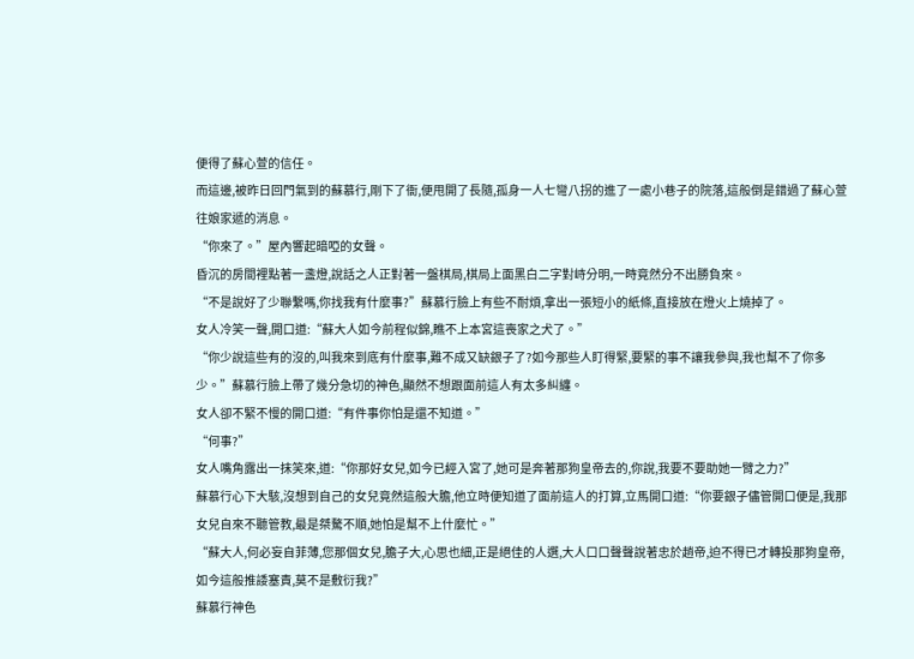便得了蘇心萱的信任。
而這邊,被昨日回門氣到的蘇慕行,剛下了衙,便甩開了長隨,孤身一人七彎八拐的進了一處小巷子的院落,這般倒是錯過了蘇心萱往娘家遞的消息。
“你來了。”屋內響起暗啞的女聲。
昏沉的房間裡點著一盞燈,說話之人正對著一盤棋局,棋局上面黑白二字對峙分明,一時竟然分不出勝負來。
“不是說好了少聯繫嗎,你找我有什麼事?”蘇慕行臉上有些不耐煩,拿出一張短小的紙條,直接放在燈火上燒掉了。
女人冷笑一聲,開口道:“蘇大人如今前程似錦,瞧不上本宮這喪家之犬了。”
“你少說這些有的沒的,叫我來到底有什麼事,難不成又缺銀子了?如今那些人盯得緊,要緊的事不讓我參與,我也幫不了你多少。”蘇慕行臉上帶了幾分急切的神色,顯然不想跟面前這人有太多糾纏。
女人卻不緊不慢的開口道:“有件事你怕是還不知道。”
“何事?”
女人嘴角露出一抹笑來,道:“你那好女兒,如今已經入宮了,她可是奔著那狗皇帝去的,你說,我要不要助她一臂之力?”
蘇慕行心下大駭,沒想到自己的女兒竟然這般大膽,他立時便知道了面前這人的打算,立馬開口道:“你要銀子儘管開口便是,我那女兒自來不聽管教,最是桀驁不順,她怕是幫不上什麼忙。”
“蘇大人,何必妄自菲薄,您那個女兒,膽子大,心思也細,正是絕佳的人選,大人口口聲聲說著忠於趙帝,迫不得已才轉投那狗皇帝,如今這般推諉塞責,莫不是敷衍我?”
蘇慕行神色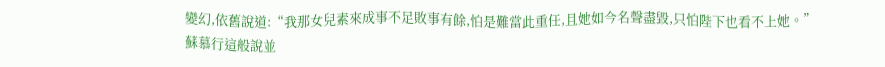變幻,依舊說道:“我那女兒素來成事不足敗事有餘,怕是難當此重任,且她如今名聲盡毀,只怕陛下也看不上她。”
蘇慕行這般說並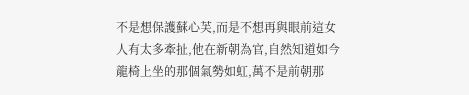不是想保護蘇心芙,而是不想再與眼前這女人有太多牽扯,他在新朝為官,自然知道如今龍椅上坐的那個氣勢如虹,萬不是前朝那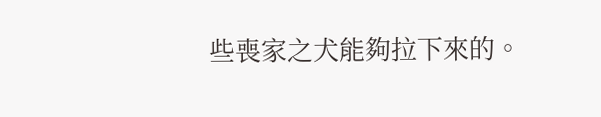些喪家之犬能夠拉下來的。